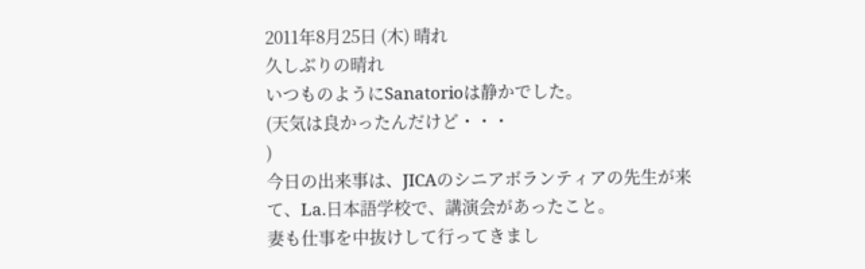2011年8月25日 (木) 晴れ
久しぶりの晴れ
いつものようにSanatorioは静かでした。
(天気は良かったんだけど・・・
)
今日の出来事は、JICAのシニアボランティアの先生が来て、La.日本語学校で、講演会があったこと。
妻も仕事を中抜けして行ってきまし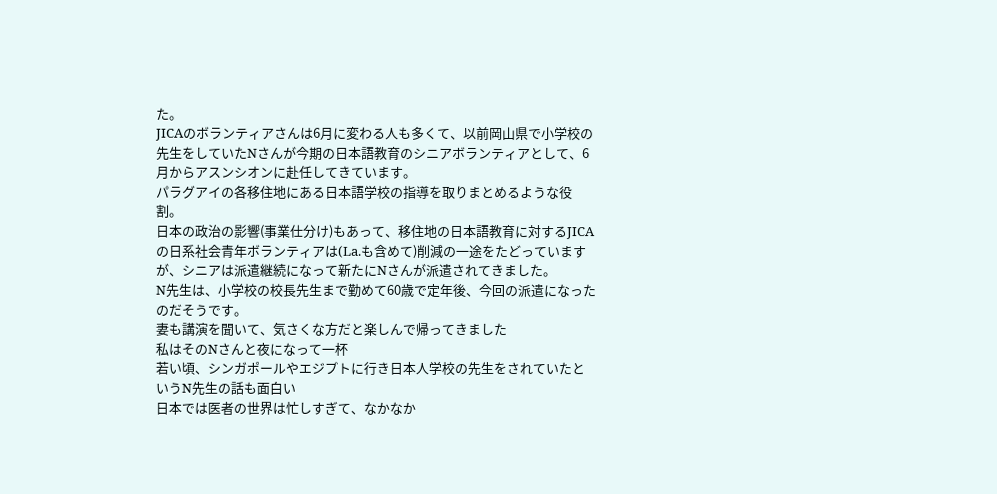た。
JICAのボランティアさんは6月に変わる人も多くて、以前岡山県で小学校の先生をしていたNさんが今期の日本語教育のシニアボランティアとして、6月からアスンシオンに赴任してきています。
パラグアイの各移住地にある日本語学校の指導を取りまとめるような役割。
日本の政治の影響(事業仕分け)もあって、移住地の日本語教育に対するJICAの日系社会青年ボランティアは(La.も含めて)削減の一途をたどっていますが、シニアは派遣継続になって新たにNさんが派遣されてきました。
N先生は、小学校の校長先生まで勤めて60歳で定年後、今回の派遣になったのだそうです。
妻も講演を聞いて、気さくな方だと楽しんで帰ってきました
私はそのNさんと夜になって一杯
若い頃、シンガポールやエジプトに行き日本人学校の先生をされていたというN先生の話も面白い
日本では医者の世界は忙しすぎて、なかなか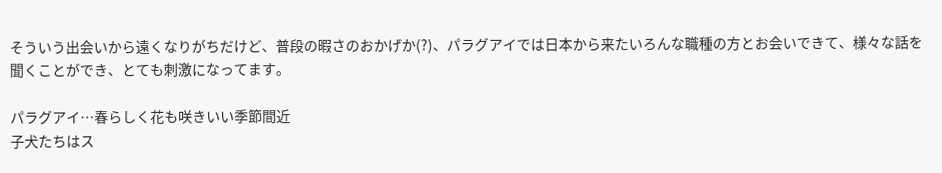そういう出会いから遠くなりがちだけど、普段の暇さのおかげか(?)、パラグアイでは日本から来たいろんな職種の方とお会いできて、様々な話を聞くことができ、とても刺激になってます。

パラグアイ…春らしく花も咲きいい季節間近
子犬たちはス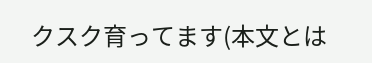クスク育ってます(本文とは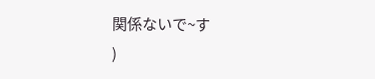関係ないで~す
)